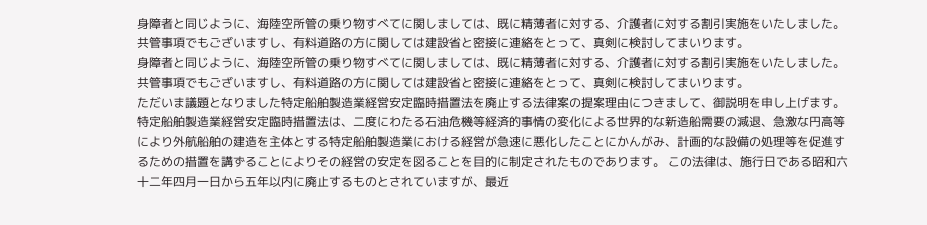身障者と同じように、海陸空所管の乗り物すべてに関しましては、既に精薄者に対する、介護者に対する割引実施をいたしました。共管事項でもございますし、有料道路の方に関しては建設省と密接に連絡をとって、真剣に検討してまいります。
身障者と同じように、海陸空所管の乗り物すべてに関しましては、既に精薄者に対する、介護者に対する割引実施をいたしました。共管事項でもございますし、有料道路の方に関しては建設省と密接に連絡をとって、真剣に検討してまいります。
ただいま議題となりました特定船舶製造業経営安定臨時措置法を廃止する法律案の提案理由につきまして、御説明を申し上げます。 特定船舶製造業経営安定臨時措置法は、二度にわたる石油危機等経済的事情の変化による世界的な新造船需要の減退、急激な円高等により外航船舶の建造を主体とする特定船舶製造業における経営が急速に悪化したことにかんがみ、計画的な設備の処理等を促進するための措置を講ずることによりその経営の安定を図ることを目的に制定されたものであります。 この法律は、施行日である昭和六十二年四月一日から五年以内に廃止するものとされていますが、最近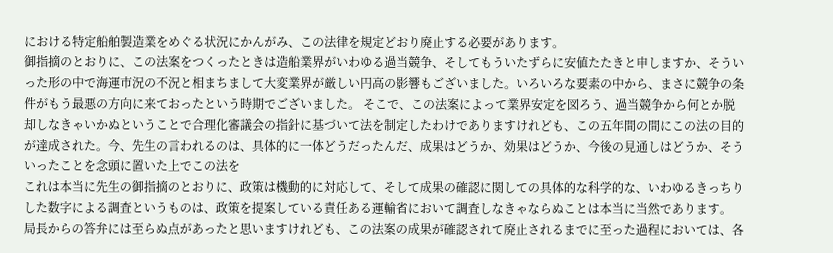における特定船舶製造業をめぐる状況にかんがみ、この法律を規定どおり廃止する必要があります。
御指摘のとおりに、この法案をつくったときは造船業界がいわゆる過当競争、そしてもういたずらに安値たたきと申しますか、そういった形の中で海運市況の不況と相まちまして大変業界が厳しい円高の影響もございました。いろいろな要素の中から、まさに競争の条件がもう最悪の方向に来ておったという時期でございました。 そこで、この法案によって業界安定を図ろう、過当競争から何とか脱却しなきゃいかぬということで合理化審議会の指針に基づいて法を制定したわけでありますけれども、この五年間の間にこの法の目的が達成された。今、先生の言われるのは、具体的に一体どうだったんだ、成果はどうか、効果はどうか、今後の見通しはどうか、そういったことを念頭に置いた上でこの法を
これは本当に先生の御指摘のとおりに、政策は機動的に対応して、そして成果の確認に関しての具体的な科学的な、いわゆるきっちりした数字による調査というものは、政策を提案している責任ある運輸省において調査しなきゃならぬことは本当に当然であります。 局長からの答弁には至らぬ点があったと思いますけれども、この法案の成果が確認されて廃止されるまでに至った過程においては、各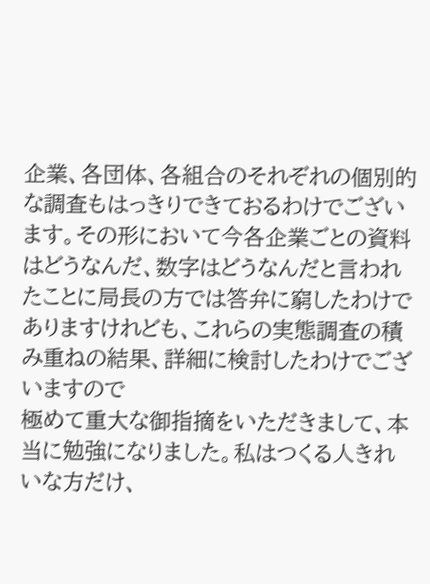企業、各団体、各組合のそれぞれの個別的な調査もはっきりできておるわけでございます。その形において今各企業ごとの資料はどうなんだ、数字はどうなんだと言われたことに局長の方では答弁に窮したわけでありますけれども、これらの実態調査の積み重ねの結果、詳細に検討したわけでございますので
極めて重大な御指摘をいただきまして、本当に勉強になりました。私はつくる人きれいな方だけ、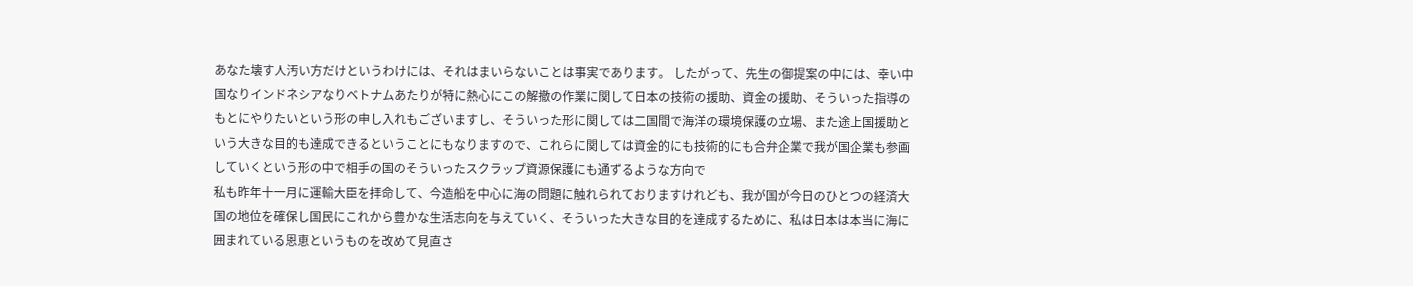あなた壊す人汚い方だけというわけには、それはまいらないことは事実であります。 したがって、先生の御提案の中には、幸い中国なりインドネシアなりベトナムあたりが特に熱心にこの解撤の作業に関して日本の技術の援助、資金の援助、そういった指導のもとにやりたいという形の申し入れもございますし、そういった形に関しては二国間で海洋の環境保護の立場、また途上国援助という大きな目的も達成できるということにもなりますので、これらに関しては資金的にも技術的にも合弁企業で我が国企業も参画していくという形の中で相手の国のそういったスクラップ資源保護にも通ずるような方向で
私も昨年十一月に運輸大臣を拝命して、今造船を中心に海の問題に触れられておりますけれども、我が国が今日のひとつの経済大国の地位を確保し国民にこれから豊かな生活志向を与えていく、そういった大きな目的を達成するために、私は日本は本当に海に囲まれている恩恵というものを改めて見直さ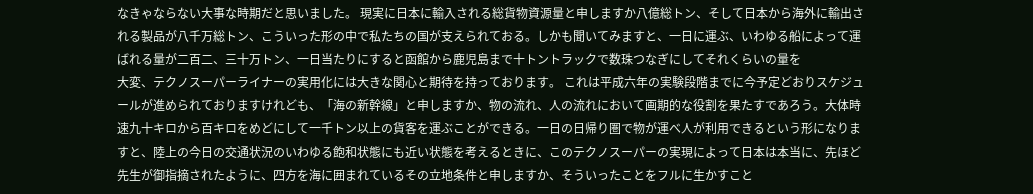なきゃならない大事な時期だと思いました。 現実に日本に輸入される総貨物資源量と申しますか八億総トン、そして日本から海外に輸出される製品が八千万総トン、こういった形の中で私たちの国が支えられておる。しかも聞いてみますと、一日に運ぶ、いわゆる船によって運ばれる量が二百二、三十万トン、一日当たりにすると函館から鹿児島まで十トントラックで数珠つなぎにしてそれくらいの量を
大変、テクノスーパーライナーの実用化には大きな関心と期待を持っております。 これは平成六年の実験段階までに今予定どおりスケジュールが進められておりますけれども、「海の新幹線」と申しますか、物の流れ、人の流れにおいて画期的な役割を果たすであろう。大体時速九十キロから百キロをめどにして一千トン以上の貨客を運ぶことができる。一日の日帰り圏で物が運べ人が利用できるという形になりますと、陸上の今日の交通状況のいわゆる飽和状態にも近い状態を考えるときに、このテクノスーパーの実現によって日本は本当に、先ほど先生が御指摘されたように、四方を海に囲まれているその立地条件と申しますか、そういったことをフルに生かすこと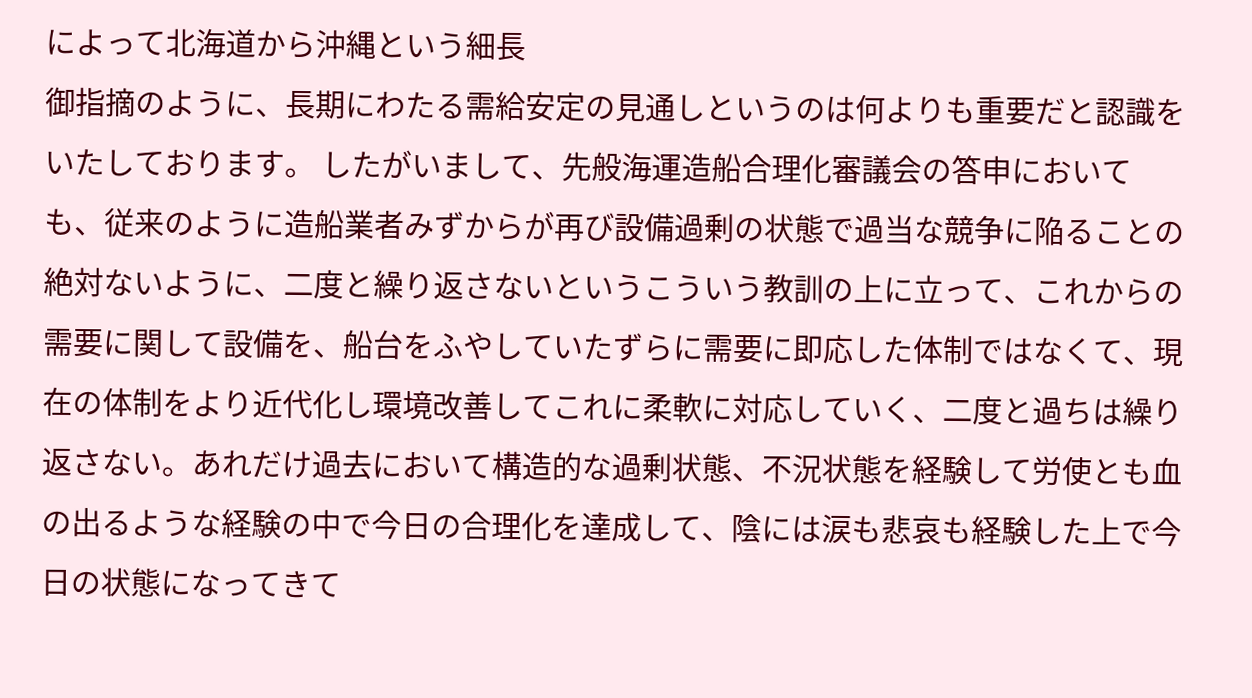によって北海道から沖縄という細長
御指摘のように、長期にわたる需給安定の見通しというのは何よりも重要だと認識をいたしております。 したがいまして、先般海運造船合理化審議会の答申においても、従来のように造船業者みずからが再び設備過剰の状態で過当な競争に陥ることの絶対ないように、二度と繰り返さないというこういう教訓の上に立って、これからの需要に関して設備を、船台をふやしていたずらに需要に即応した体制ではなくて、現在の体制をより近代化し環境改善してこれに柔軟に対応していく、二度と過ちは繰り返さない。あれだけ過去において構造的な過剰状態、不況状態を経験して労使とも血の出るような経験の中で今日の合理化を達成して、陰には涙も悲哀も経験した上で今日の状態になってきて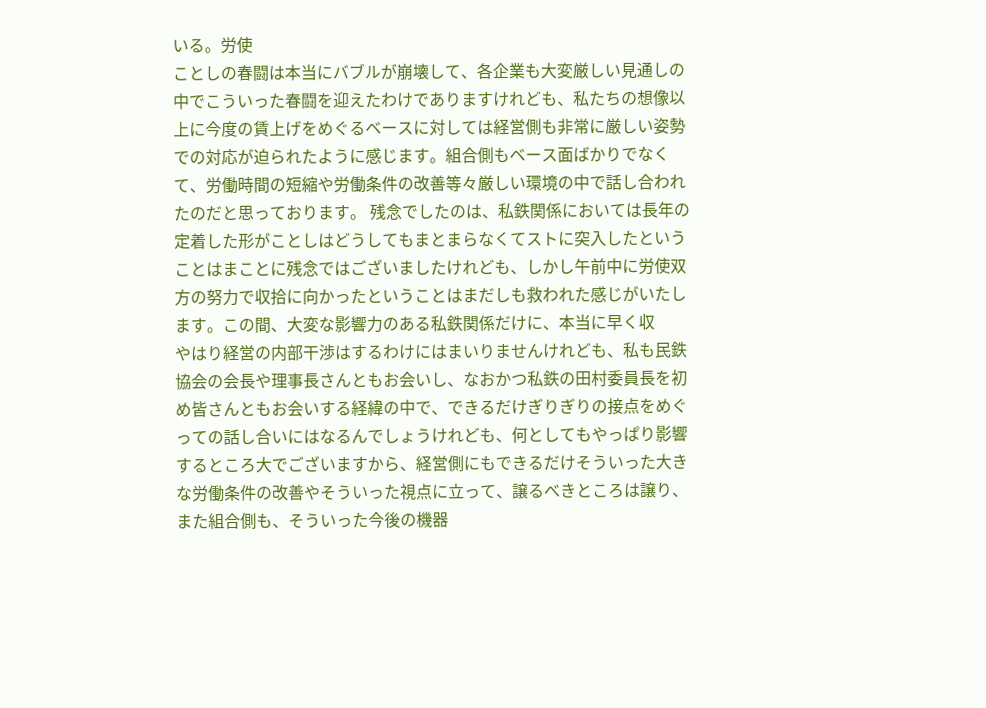いる。労使
ことしの春闘は本当にバブルが崩壊して、各企業も大変厳しい見通しの中でこういった春闘を迎えたわけでありますけれども、私たちの想像以上に今度の賃上げをめぐるベースに対しては経営側も非常に厳しい姿勢での対応が迫られたように感じます。組合側もベース面ばかりでなくて、労働時間の短縮や労働条件の改善等々厳しい環境の中で話し合われたのだと思っております。 残念でしたのは、私鉄関係においては長年の定着した形がことしはどうしてもまとまらなくてストに突入したということはまことに残念ではございましたけれども、しかし午前中に労使双方の努力で収拾に向かったということはまだしも救われた感じがいたします。この間、大変な影響力のある私鉄関係だけに、本当に早く収
やはり経営の内部干渉はするわけにはまいりませんけれども、私も民鉄協会の会長や理事長さんともお会いし、なおかつ私鉄の田村委員長を初め皆さんともお会いする経緯の中で、できるだけぎりぎりの接点をめぐっての話し合いにはなるんでしょうけれども、何としてもやっぱり影響するところ大でございますから、経営側にもできるだけそういった大きな労働条件の改善やそういった視点に立って、譲るべきところは譲り、また組合側も、そういった今後の機器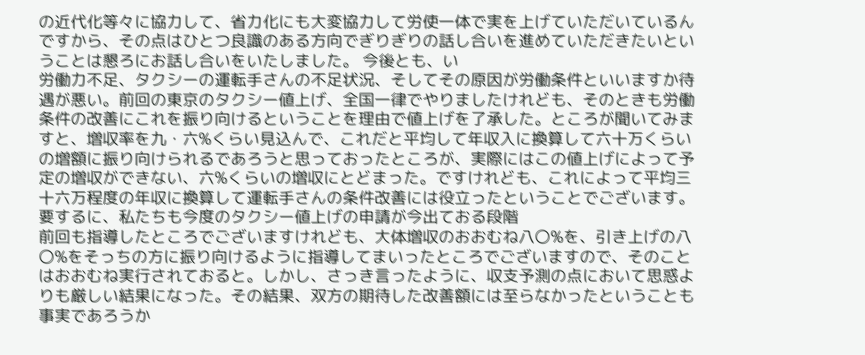の近代化等々に協力して、省力化にも大変協力して労使一体で実を上げていただいているんですから、その点はひとつ良識のある方向でぎりぎりの話し合いを進めていただきたいということは懇ろにお話し合いをいたしました。 今後とも、い
労働力不足、タクシーの運転手さんの不足状況、そしてその原因が労働条件といいますか待遇が悪い。前回の東京のタクシー値上げ、全国一律でやりましたけれども、そのときも労働条件の改善にこれを振り向けるということを理由で値上げを了承した。ところが聞いてみますと、増収率を九・六%くらい見込んで、これだと平均して年収入に換算して六十万くらいの増額に振り向けられるであろうと思っておったところが、実際にはこの値上げによって予定の増収ができない、六%くらいの増収にとどまった。ですけれども、これによって平均三十六万程度の年収に換算して運転手さんの条件改善には役立ったということでございます。 要するに、私たちも今度のタクシー値上げの申請が今出ておる段階
前回も指導したところでございますけれども、大体増収のおおむね八〇%を、引き上げの八〇%をそっちの方に振り向けるように指導してまいったところでございますので、そのことはおおむね実行されておると。しかし、さっき言ったように、収支予測の点において思惑よりも厳しい結果になった。その結果、双方の期待した改善額には至らなかったということも事実であろうか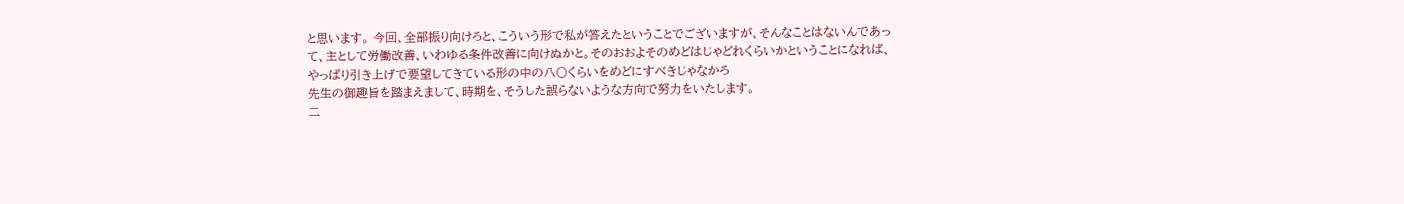と思います。 今回、全部振り向けろと、こういう形で私が答えたということでございますが、そんなことはないんであって、主として労働改善、いわゆる条件改善に向けぬかと。そのおおよそのめどはじゃどれくらいかということになれば、やっぱり引き上げで要望してきている形の中の八〇くらいをめどにすべきじゃなかろ
先生の御趣旨を踏まえまして、時期を、そうした誤らないような方向で努力をいたします。
二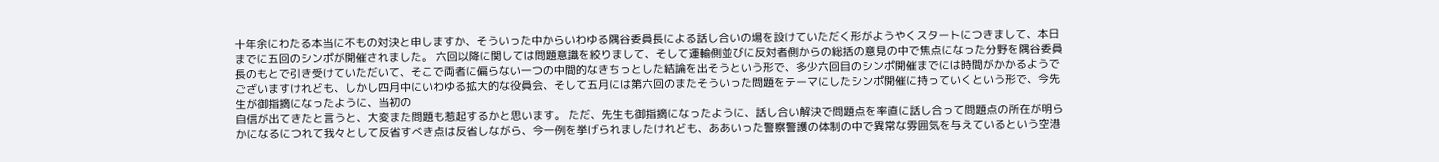十年余にわたる本当に不もの対決と申しますか、そういった中からいわゆる隅谷委員長による話し合いの場を設けていただく形がようやくスタートにつきまして、本日までに五回のシンポが開催されました。 六回以降に関しては問題意識を絞りまして、そして運輸側並びに反対者側からの総括の意見の中で焦点になった分野を隅谷委員長のもとで引き受けていただいて、そこで両者に偏らない一つの中間的なきちっとした結論を出そうという形で、多少六回目のシンポ開催までには時間がかかるようでございますけれども、しかし四月中にいわゆる拡大的な役員会、そして五月には第六回のまたそういった問題をテーマにしたシンポ開催に持っていくという形で、今先生が御指摘になったように、当初の
自信が出てきたと言うと、大変また問題も惹起するかと思います。 ただ、先生も御指摘になったように、話し合い解決で問題点を率直に話し合って問題点の所在が明らかになるにつれて我々として反省すべき点は反省しながら、今一例を挙げられましたけれども、ああいった警察警護の体制の中で異常な雰囲気を与えているという空港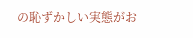の恥ずかしい実態がお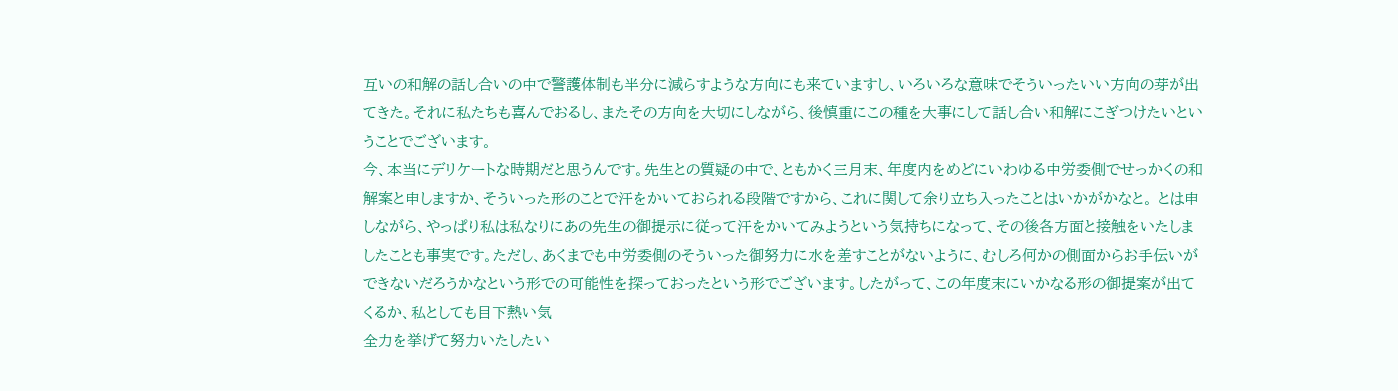互いの和解の話し合いの中で警護体制も半分に減らすような方向にも来ていますし、いろいろな意味でそういったいい方向の芽が出てきた。それに私たちも喜んでおるし、またその方向を大切にしながら、後慎重にこの種を大事にして話し合い和解にこぎつけたいということでございます。
今、本当にデリケートな時期だと思うんです。先生との質疑の中で、ともかく三月末、年度内をめどにいわゆる中労委側でせっかくの和解案と申しますか、そういった形のことで汗をかいておられる段階ですから、これに関して余り立ち入ったことはいかがかなと。 とは申しながら、やっぱり私は私なりにあの先生の御提示に従って汗をかいてみようという気持ちになって、その後各方面と接触をいたしましたことも事実です。ただし、あくまでも中労委側のそういった御努力に水を差すことがないように、むしろ何かの側面からお手伝いができないだろうかなという形での可能性を探っておったという形でございます。したがって、この年度末にいかなる形の御提案が出てくるか、私としても目下熱い気
全力を挙げて努力いたしたい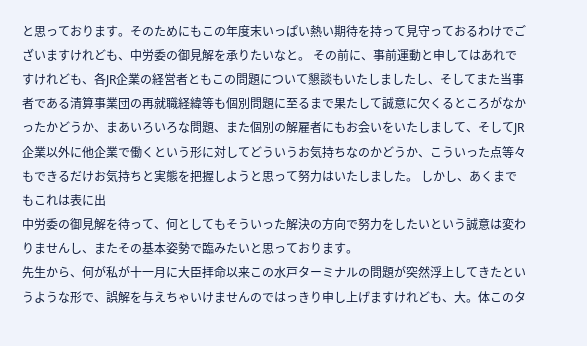と思っております。そのためにもこの年度末いっぱい熱い期待を持って見守っておるわけでございますけれども、中労委の御見解を承りたいなと。 その前に、事前運動と申してはあれですけれども、各JR企業の経営者ともこの問題について懇談もいたしましたし、そしてまた当事者である清算事業団の再就職経緯等も個別問題に至るまで果たして誠意に欠くるところがなかったかどうか、まあいろいろな問題、また個別の解雇者にもお会いをいたしまして、そしてJR企業以外に他企業で働くという形に対してどういうお気持ちなのかどうか、こういった点等々もできるだけお気持ちと実態を把握しようと思って努力はいたしました。 しかし、あくまでもこれは表に出
中労委の御見解を待って、何としてもそういった解決の方向で努力をしたいという誠意は変わりませんし、またその基本姿勢で臨みたいと思っております。
先生から、何が私が十一月に大臣拝命以来この水戸ターミナルの問題が突然浮上してきたというような形で、誤解を与えちゃいけませんのではっきり申し上げますけれども、大。体このタ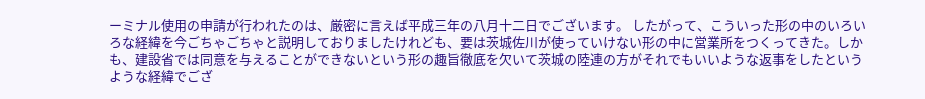ーミナル使用の申請が行われたのは、厳密に言えば平成三年の八月十二日でございます。 したがって、こういった形の中のいろいろな経緯を今ごちゃごちゃと説明しておりましたけれども、要は茨城佐川が使っていけない形の中に営業所をつくってきた。しかも、建設省では同意を与えることができないという形の趣旨徹底を欠いて茨城の陸連の方がそれでもいいような返事をしたというような経緯でござ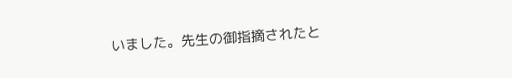いました。先生の御指摘されたと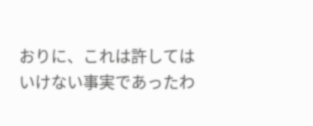おりに、これは許してはいけない事実であったわ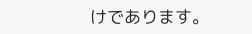けであります。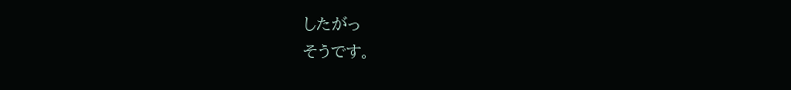したがっ
そうです。